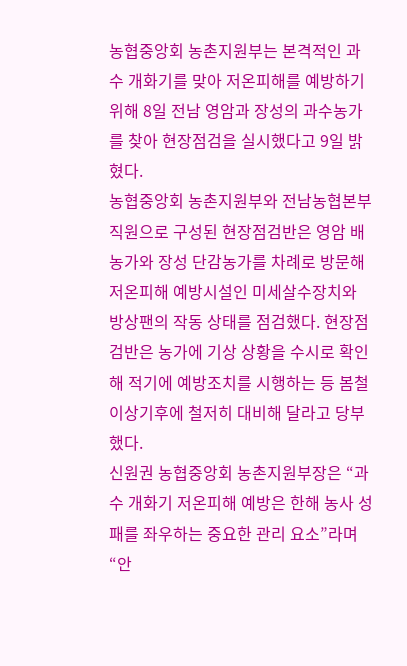농협중앙회 농촌지원부는 본격적인 과수 개화기를 맞아 저온피해를 예방하기 위해 8일 전남 영암과 장성의 과수농가를 찾아 현장점검을 실시했다고 9일 밝혔다.
농협중앙회 농촌지원부와 전남농협본부 직원으로 구성된 현장점검반은 영암 배농가와 장성 단감농가를 차례로 방문해 저온피해 예방시설인 미세살수장치와 방상팬의 작동 상태를 점검했다. 현장점검반은 농가에 기상 상황을 수시로 확인해 적기에 예방조치를 시행하는 등 봄철 이상기후에 철저히 대비해 달라고 당부했다.
신원권 농협중앙회 농촌지원부장은 “과수 개화기 저온피해 예방은 한해 농사 성패를 좌우하는 중요한 관리 요소”라며 “안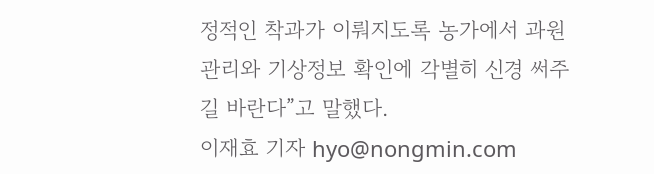정적인 착과가 이뤄지도록 농가에서 과원 관리와 기상정보 확인에 각별히 신경 써주길 바란다”고 말했다.
이재효 기자 hyo@nongmin.com